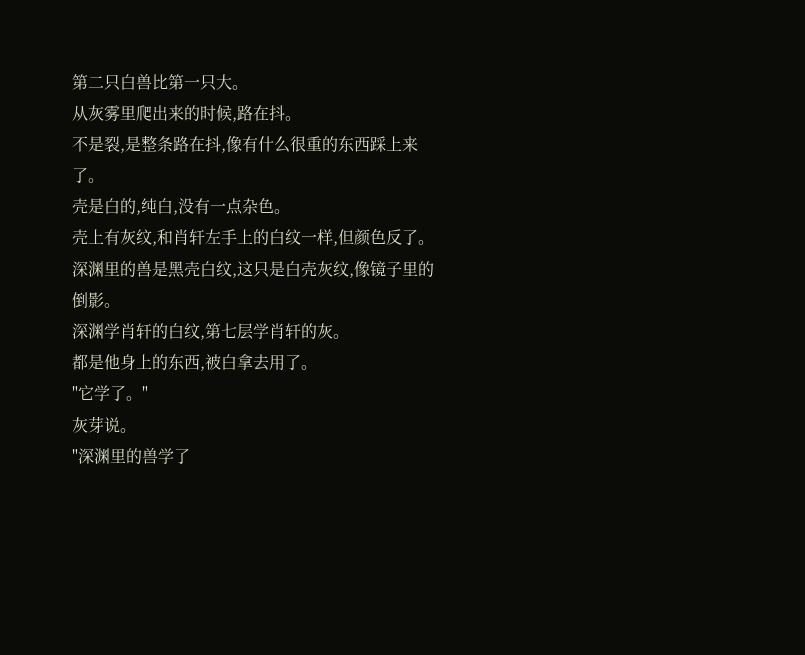第二只白兽比第一只大。
从灰雾里爬出来的时候,路在抖。
不是裂,是整条路在抖,像有什么很重的东西踩上来了。
壳是白的,纯白,没有一点杂色。
壳上有灰纹,和肖轩左手上的白纹一样,但颜色反了。深渊里的兽是黑壳白纹,这只是白壳灰纹,像镜子里的倒影。
深渊学肖轩的白纹,第七层学肖轩的灰。
都是他身上的东西,被白拿去用了。
"它学了。"
灰芽说。
"深渊里的兽学了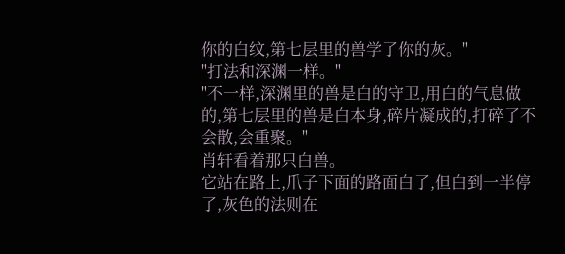你的白纹,第七层里的兽学了你的灰。"
"打法和深渊一样。"
"不一样,深渊里的兽是白的守卫,用白的气息做的,第七层里的兽是白本身,碎片凝成的,打碎了不会散,会重聚。"
肖轩看着那只白兽。
它站在路上,爪子下面的路面白了,但白到一半停了,灰色的法则在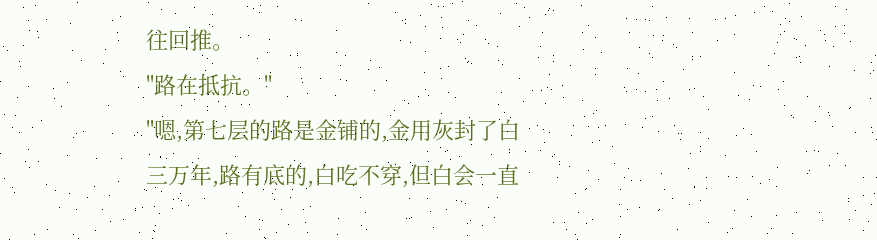往回推。
"路在抵抗。"
"嗯,第七层的路是金铺的,金用灰封了白三万年,路有底的,白吃不穿,但白会一直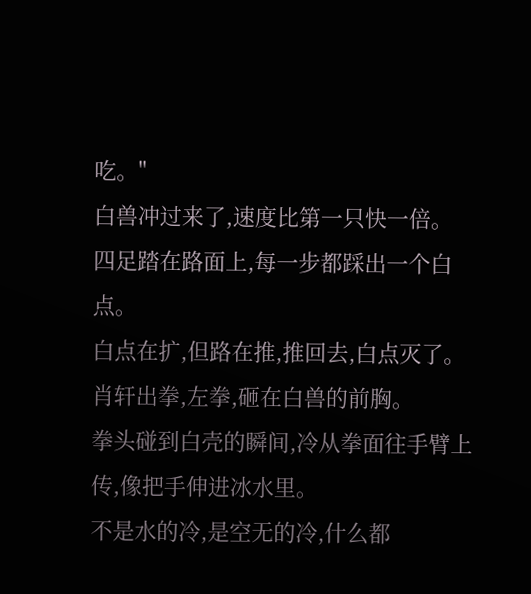吃。"
白兽冲过来了,速度比第一只快一倍。
四足踏在路面上,每一步都踩出一个白点。
白点在扩,但路在推,推回去,白点灭了。
肖轩出拳,左拳,砸在白兽的前胸。
拳头碰到白壳的瞬间,冷从拳面往手臂上传,像把手伸进冰水里。
不是水的冷,是空无的冷,什么都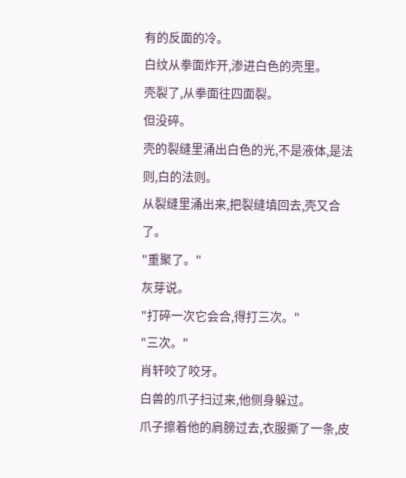有的反面的冷。
白纹从拳面炸开,渗进白色的壳里。
壳裂了,从拳面往四面裂。
但没碎。
壳的裂缝里涌出白色的光,不是液体,是法则,白的法则。
从裂缝里涌出来,把裂缝填回去,壳又合了。
"重聚了。"
灰芽说。
"打碎一次它会合,得打三次。"
"三次。"
肖轩咬了咬牙。
白兽的爪子扫过来,他侧身躲过。
爪子擦着他的肩膀过去,衣服撕了一条,皮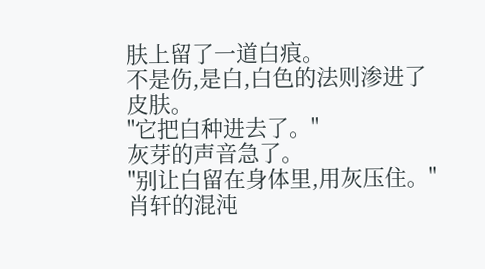肤上留了一道白痕。
不是伤,是白,白色的法则渗进了皮肤。
"它把白种进去了。"
灰芽的声音急了。
"别让白留在身体里,用灰压住。"
肖轩的混沌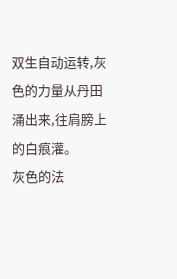双生自动运转,灰色的力量从丹田涌出来,往肩膀上的白痕灌。
灰色的法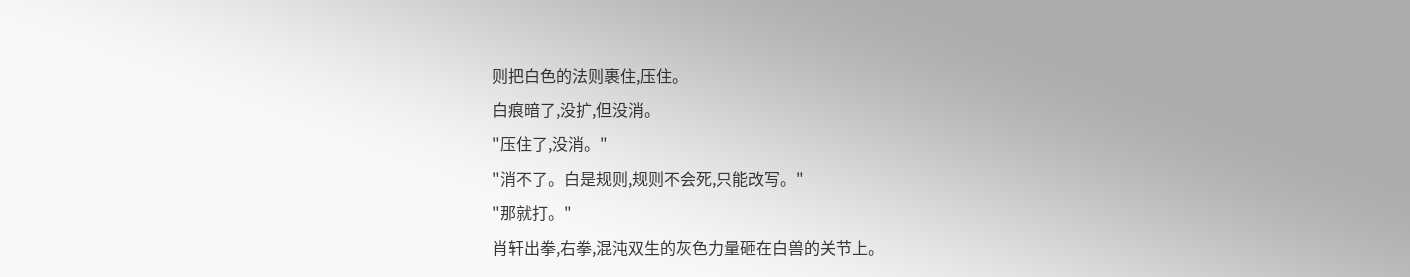则把白色的法则裹住,压住。
白痕暗了,没扩,但没消。
"压住了,没消。"
"消不了。白是规则,规则不会死,只能改写。"
"那就打。"
肖轩出拳,右拳,混沌双生的灰色力量砸在白兽的关节上。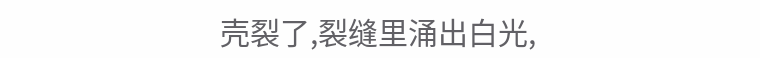壳裂了,裂缝里涌出白光,